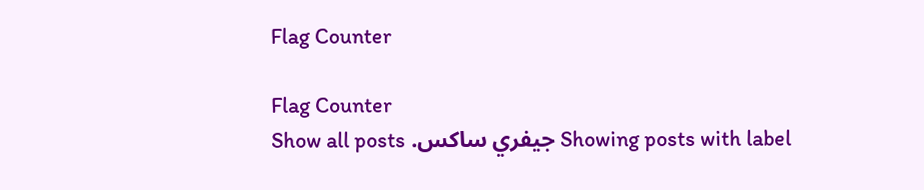Flag Counter

Flag Counter
Showing posts with label جيفري ساكس. Show all posts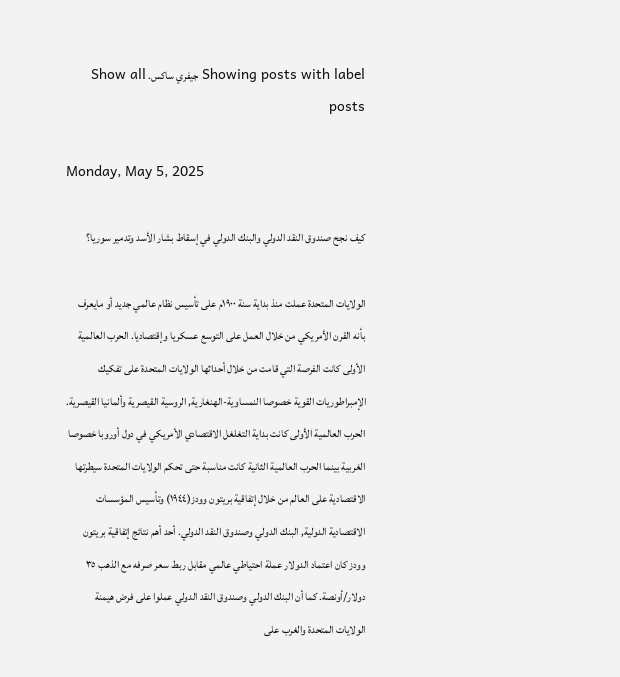Showing posts with label جيفري ساكس. Show all posts

Monday, May 5, 2025

كيف نجح صندوق النقد الدولي والبنك الدولي في إسقاط بشار الأسد وتدمير سوريا؟

الولايات المتحدة عملت منذ بداية سنة ١٩٠٠م على تأسيس نظام عالمي جديد أو مايعرف بأنه القرن الأمريكي من خلال العمل على التوسع عسكريا وإقتصاديا. الحرب العالمية الأولى كانت الفرصة التي قامت من خلال أحداثها الولايات المتحدة على تفكيك الإمبراطوريات القوية خصوصا النمساوية-الهنغارية, الروسية القيصرية وألمانيا القيصرية. الحرب العالمية الأولى كانت بداية التغلغل الاقتصادي الأمريكي في دول أوروبا خصوصا الغربية بينما الحرب العالمية الثانية كانت مناسبة حتى تحكم الولايات المتحدة سيطرتها الاقتصادية على العالم من خلال إتفاقية بريتون وودز(١٩٤٤) وتأسيس المؤسسات الاقتصادية الدولية, البنك الدولي وصندوق النقد الدولي. أحد أهم نتائج إتفاقية بريتون وودز كان اعتماد الدولار عملة احتياطي عالمي مقابل ربط سعر صرفه مع الذهب ٣٥ دولار/أونصة. كما أن البنك الدولي وصندوق النقد الدولي عملوا على فرض هيمنة الولايات المتحدة والغرب على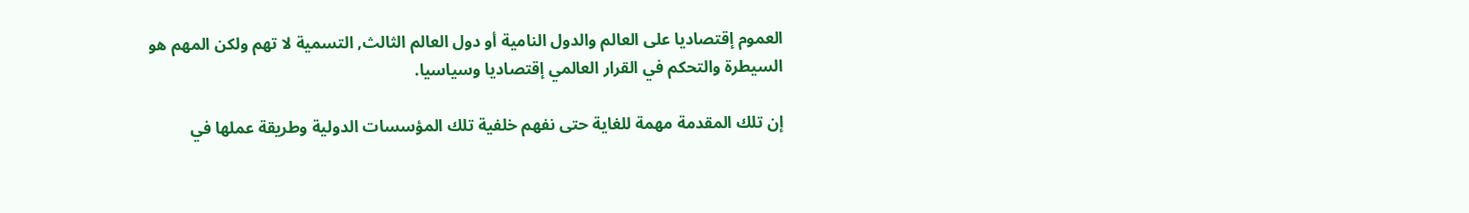العموم إقتصاديا على العالم والدول النامية أو دول العالم الثالث, التسمية لا تهم ولكن المهم هو السيطرة والتحكم في القرار العالمي إقتصاديا وسياسيا.

إن تلك المقدمة مهمة للغاية حتى نفهم خلفية تلك المؤسسات الدولية وطريقة عملها في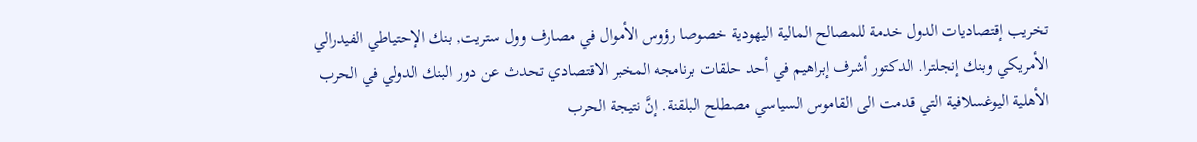تخريب إقتصاديات الدول خدمة للمصالح المالية اليهودية خصوصا رؤوس الأموال في مصارف وول ستريت, بنك الإحتياطي الفيدرالي الأمريكي وبنك إنجلترا. الدكتور أشرف إبراهيم في أحد حلقات برنامجه المخبر الاقتصادي تحدث عن دور البنك الدولي في الحرب الأهلية اليوغسلافية التي قدمت الى القاموس السياسي مصطلح البلقنة. إنَّ نتيجة الحرب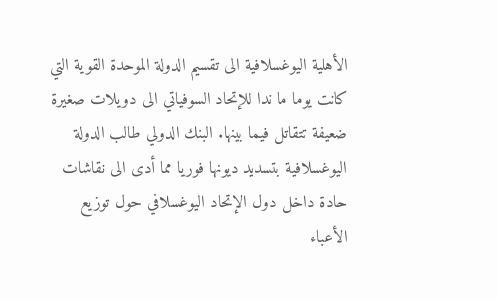الأهلية اليوغسلافية الى تقسيم الدولة الموحدة القوية التي كانت يوما ما ندا للإتحاد السوفياتي الى دويلات صغيرة ضعيفة تتقاتل فيما بينها. البنك الدولي طالب الدولة اليوغسلافية بتسديد ديونها فوريا مما أدى الى نقاشات حادة داخل دول الإتحاد اليوغسلافي حول توزيع الأعباء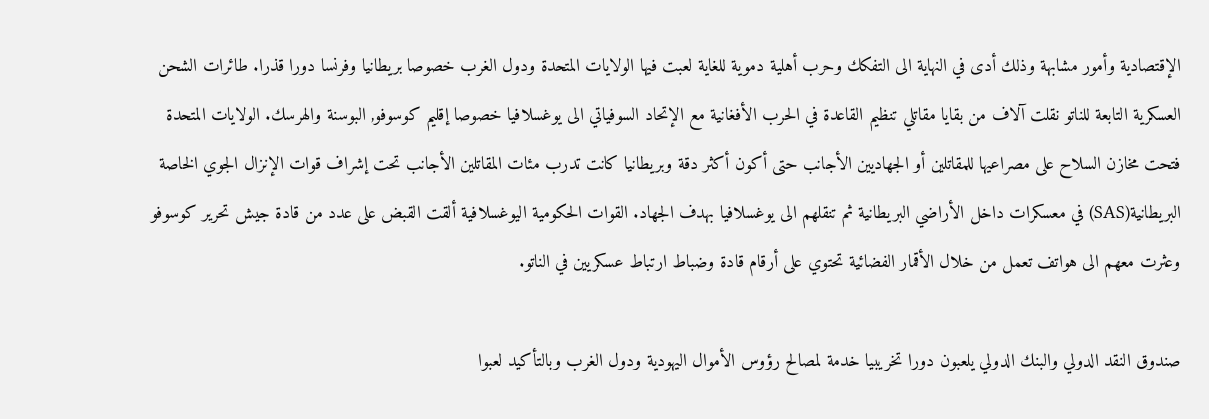الإقتصادية وأمور مشابهة وذلك أدى في النهاية الى التفكك وحرب أهلية دموية للغاية لعبت فيها الولايات المتحدة ودول الغرب خصوصا بريطانيا وفرنسا دورا قذرا. طائرات الشحن العسكرية التابعة للناتو نقلت آلاف من بقايا مقاتلي تنظيم القاعدة في الحرب الأفغانية مع الإتحاد السوفياتي الى يوغسلافيا خصوصا إقليم كوسوفو, البوسنة والهرسك. الولايات المتحدة فتحت مخازن السلاح على مصراعيها للمقاتلين أو الجهاديين الأجانب حتى أكون أكثر دقة وبريطانيا كانت تدرب مئات المقاتلين الأجانب تحت إشراف قوات الإنزال الجوي الخاصة البريطانية(SAS) في معسكرات داخل الأراضي البريطانية ثم تنقلهم الى يوغسلافيا بهدف الجهاد. القوات الحكومية اليوغسلافية ألقت القبض على عدد من قادة جيش تحرير كوسوفو وعثرت معهم الى هواتف تعمل من خلال الأقمار الفضائية تحتوي على أرقام قادة وضباط ارتباط عسكريين في الناتو.

صندوق النقد الدولي والبنك الدولي يلعبون دورا تخريبيا خدمة لمصالح رؤوس الأموال اليهودية ودول الغرب وبالتأكيد لعبوا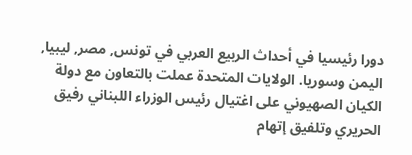دورا رئيسيا في أحداث الربيع العربي في تونس, مصر, ليبيا, اليمن وسوريا. الولايات المتحدة عملت بالتعاون مع دولة الكيان الصهيوني على اغتيال رئيس الوزراء اللبناني رفيق الحريري وتلفيق إتهام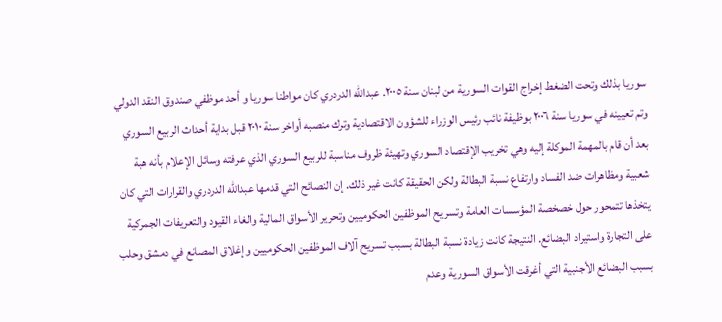سوريا بذلك وتحت الضغط إخراج القوات السورية من لبنان سنة ٢٠٠٥. عبدالله الدردري كان مواطنا سوريا و أحد موظفي صندوق النقد الدولي وتم تعيينه في سوريا سنة ٢٠٠٦ بوظيفة نائب رئيس الوزراء للشؤون الاقتصادية وترك منصبه أواخر سنة ٢٠١٠ قبل بداية أحداث الربيع السوري بعد أن قام بالمهمة الموكلة إليه وهي تخريب الإقتصاد السوري وتهيئة ظروف مناسبة للربيع السوري الذي عرفته وسائل الإعلام بأنه هبة شعبية ومظاهرات ضد الفساد وارتفاع نسبة البطالة ولكن الحقيقة كانت غير ذلك. إن النصائح التي قدمها عبدالله الدردري والقرارات التي كان يتخذها تتمحور حول خصخصة المؤسسات العامة وتسريح الموظفين الحكوميين وتحرير الأسواق المالية والغاء القيود والتعريفات الجمركية على التجارة واستيراد البضائع. النتيجة كانت زيادة نسبة البطالة بسبب تسريح آلاف الموظفين الحكوميين وإغلاق المصانع في دمشق وحلب بسبب البضائع الأجنبية التي أغرقت الأسواق السورية وعدم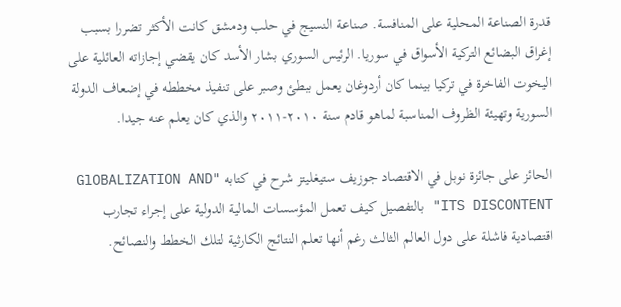قدرة الصناعة المحلية على المنافسة. صناعة النسيج في حلب ودمشق كانت الأكثر تضررا بسبب إغراق البضائع التركية الأسواق في سوريا. الرئيس السوري بشار الأسد كان يقضي إجازاته العائلية على اليخوت الفاخرة في تركيا بينما كان أردوغان يعمل ببطئ وصبر على تنفيذ مخططه في إضعاف الدولة السورية وتهيئة الظروف المناسبة لماهو قادم سنة ٢٠١٠-٢٠١١ والذي كان يعلم عنه جيدا.

الحائز على جائزة نوبل في الاقتصاد جوزيف ستيغليتز شرح في كتابه "GlOBALIZATION AND ITS DISCONTENT" بالتفصيل كيف تعمل المؤسسات المالية الدولية على إجراء تجارب اقتصادية فاشلة على دول العالم الثالث رغم أنها تعلم النتائج الكارثية لتلك الخطط والنصائح.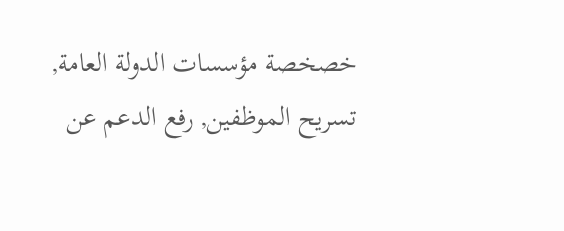خصخصة مؤسسات الدولة العامة, تسريح الموظفين, رفع الدعم عن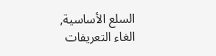السلع الأساسية, الغاء التعريفات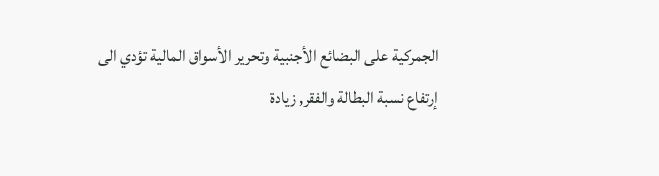الجمركية على البضائع الأجنبية وتحرير الأسواق المالية تؤدي الى إرتفاع نسبة البطالة والفقر, زيادة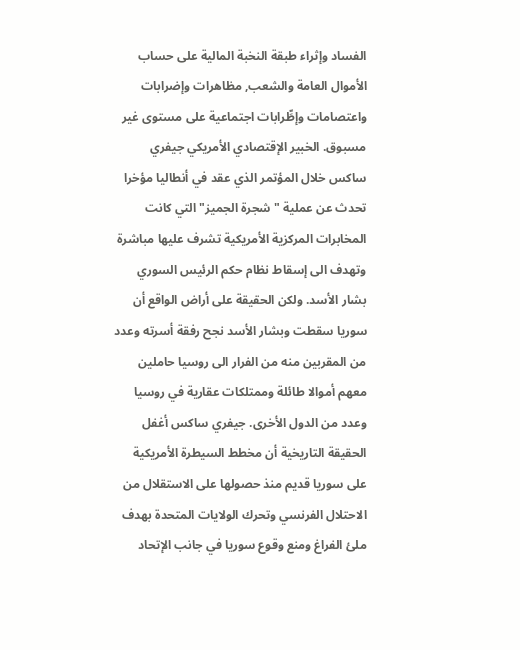الفساد وإثراء طبقة النخبة المالية على حساب الأموال العامة والشعب, مظاهرات وإضرابات واعتصامات وإطِّرابات اجتماعية على مستوى غير مسبوق. الخبير الإقتصادي الأمريكي جيفري ساكس خلال المؤتمر الذي عقد في أنطاليا مؤخرا تحدث عن عملية "شجرة الجميز" التي كانت المخابرات المركزية الأمريكية تشرف عليها مباشرة وتهدف الى إسقاط نظام حكم الرئيس السوري بشار الأسد. ولكن الحقيقة على أراض الواقع أن سوريا سقطت وبشار الأسد نجح رفقة أسرته وعدد من المقربين منه من الفرار الى روسيا حاملين معهم أموالا طائلة وممتلكات عقارية في روسيا وعدد من الدول الأخرى. جيفري ساكس أغفل الحقيقة التاريخية أن مخطط السيطرة الأمريكية على سوريا قديم منذ حصولها على الاستقلال من الاحتلال الفرنسي وتحرك الولايات المتحدة بهدف ملئ الفراغ ومنع وقوع سوريا في جانب الإتحاد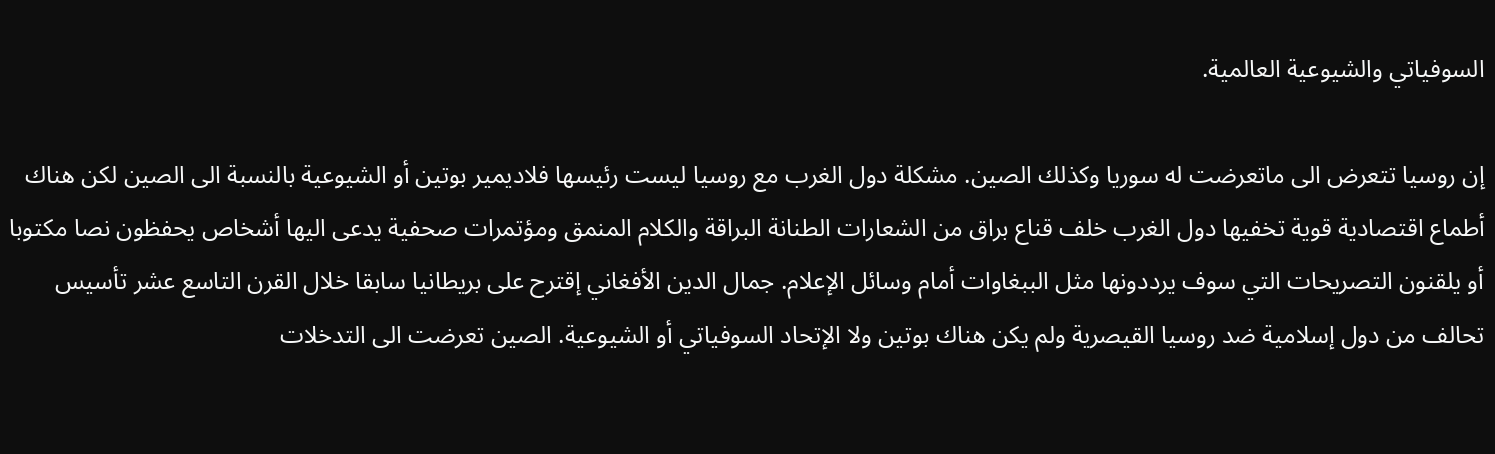السوفياتي والشيوعية العالمية.

إن روسيا تتعرض الى ماتعرضت له سوريا وكذلك الصين. مشكلة دول الغرب مع روسيا ليست رئيسها فلاديمير بوتين أو الشيوعية بالنسبة الى الصين لكن هناك أطماع اقتصادية قوية تخفيها دول الغرب خلف قناع براق من الشعارات الطنانة البراقة والكلام المنمق ومؤتمرات صحفية يدعى اليها أشخاص يحفظون نصا مكتوبا أو يلقنون التصريحات التي سوف يرددونها مثل الببغاوات أمام وسائل الإعلام. جمال الدين الأفغاني إقترح على بريطانيا سابقا خلال القرن التاسع عشر تأسيس تحالف من دول إسلامية ضد روسيا القيصرية ولم يكن هناك بوتين ولا الإتحاد السوفياتي أو الشيوعية. الصين تعرضت الى التدخلات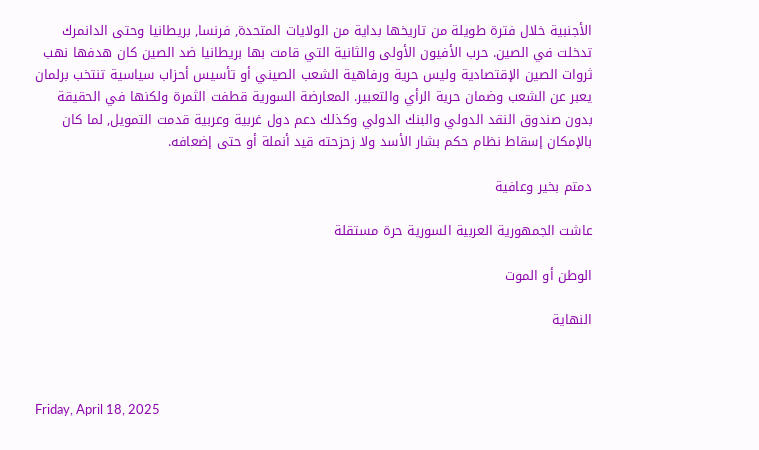الأجنبية خلال فترة طويلة من تاريخها بداية من الولايات المتحدة, فرنسا, بريطانيا وحتى الدانمرك تدخلت في الصين. حرب الأفيون الأولى والثانية التي قامت بها بريطانيا ضد الصين كان هدفها نهب ثروات الصين الإقتصادية وليس حرية ورفاهية الشعب الصيني أو تأسيس أحزاب سياسية تنتخب برلمان يعبر عن الشعب وضمان حرية الرأي والتعبير. المعارضة السورية قطفت الثمرة ولكنها في الحقيقة بدون صندوق النقد الدولي والبنك الدولي وكذلك دعم دول غربية وعربية قدمت التمويل, لما كان بالإمكان إسقاط نظام حكم بشار الأسد ولا زحزحته قيد أنملة أو حتى إضعافه.

دمتم بخير وعافية

عاشت الجمهورية العربية السورية حرة مستقلة

الوطن أو الموت

النهاية



Friday, April 18, 2025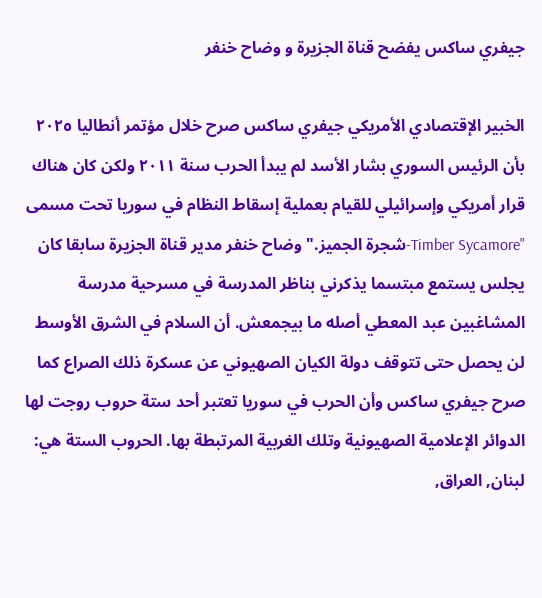جيفري ساكس يفضح قناة الجزيرة و وضاح خنفر

الخبير الإقتصادي الأمريكي جيفري ساكس صرح خلال مؤتمر أنطاليا ٢٠٢٥ بأن الرئيس السوري بشار الأسد لم يبدأ الحرب سنة ٢٠١١ ولكن كان هناك قرار أمريكي وإسرائيلي للقيام بعملية إسقاط النظام في سوريا تحت مسمى "Timber Sycamore-شجرة الجميز." وضاح خنفر مدير قناة الجزيرة سابقا كان يجلس يستمع مبتسما يذكرني بناظر المدرسة في مسرحية مدرسة المشاغبين عبد المعطي أصله ما بيجمعش. أن السلام في الشرق الأوسط لن يحصل حتى تتوقف دولة الكيان الصهيوني عن عسكرة ذلك الصراع كما صرح جيفري ساكس وأن الحرب في سوريا تعتبر أحد ستة حروب روجت لها الدوائر الإعلامية الصهيونية وتلك الغربية المرتبطة بها. الحروب الستة هي: لبنان, العراق,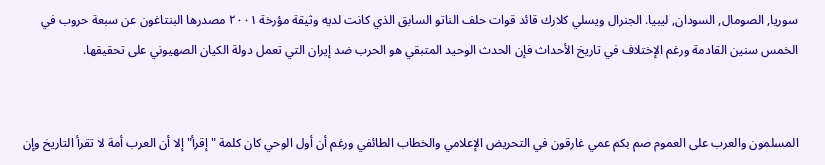سوريا, الصومال, السودان, ليبيا. الجنرال ويسلي كلارك قائد قوات حلف الناتو السابق الذي كانت لديه وثيقة مؤرخة ٢٠٠١ مصدرها البنتاغون عن سبعة حروب في الخمس سنين القادمة ورغم الإختلاف في تاريخ الأحداث فإن الحدث الوحيد المتبقي هو الحرب ضد إيران التي تعمل دولة الكيان الصهيوني على تحقيقها.


المسلمون والعرب على العموم صم بكم عمي غارقون في التحريض الإعلامي والخطاب الطائفي ورغم أن أول الوحي كان كلمة "إقرأ" إلا أن العرب أمة لا تقرأ التاريخ وإن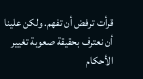قرأت ترفض أن تفهم. ولكن علينا أن نعترف بحقيقة صعوبة تغيير الأحكام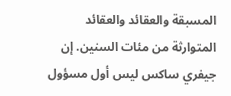المسبقة والعقائد والعقائد المتوارثة من مئات السنين. إن جيفري ساكس ليس أول مسؤول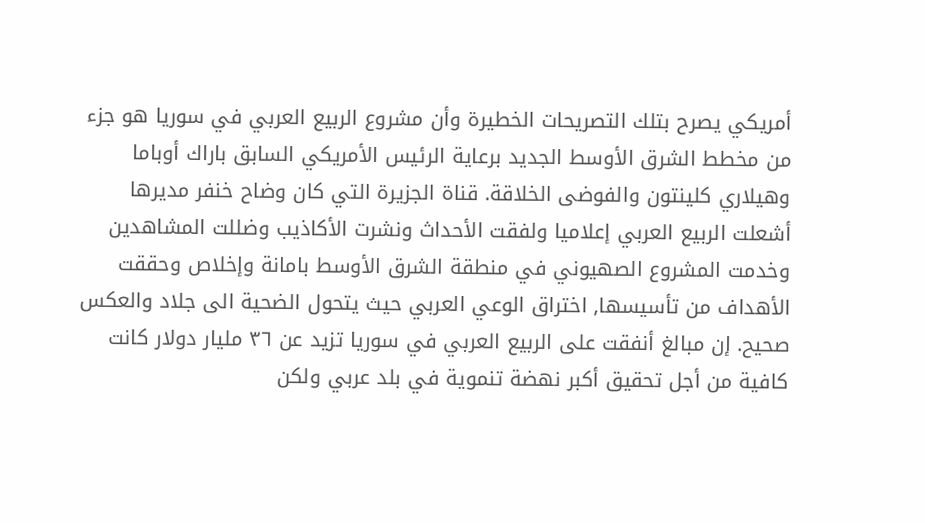أمريكي يصرح بتلك التصريحات الخطيرة وأن مشروع الربيع العربي في سوريا هو جزء من مخطط الشرق الأوسط الجديد برعاية الرئيس الأمريكي السابق باراك أوباما وهيلاري كلينتون والفوضى الخلاقة. قناة الجزيرة التي كان وضاح خنفر مديرها أشعلت الربيع العربي إعلاميا ولفقت الأحداث ونشرت الأكاذيب وضللت المشاهدين وخدمت المشروع الصهيوني في منطقة الشرق الأوسط بامانة وإخلاص وحققت الأهداف من تأسيسها, اختراق الوعي العربي حيث يتحول الضحية الى جلاد والعكس صحيح. إن مبالغ أنفقت على الربيع العربي في سوريا تزيد عن ٣٦ مليار دولار كانت كافية من أجل تحقيق أكبر نهضة تنموية في بلد عربي ولكن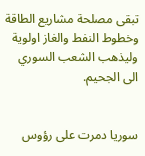تبقى مصلحة مشاريع الطاقة وخطوط النفط والغاز اولوية وليذهب الشعب السوري الى الجحيم.


سوريا دمرت على رؤوس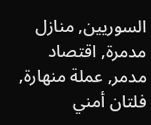السوريين, منازل مدمرة, اقتصاد مدمر, عملة منهارة, فلتان أمني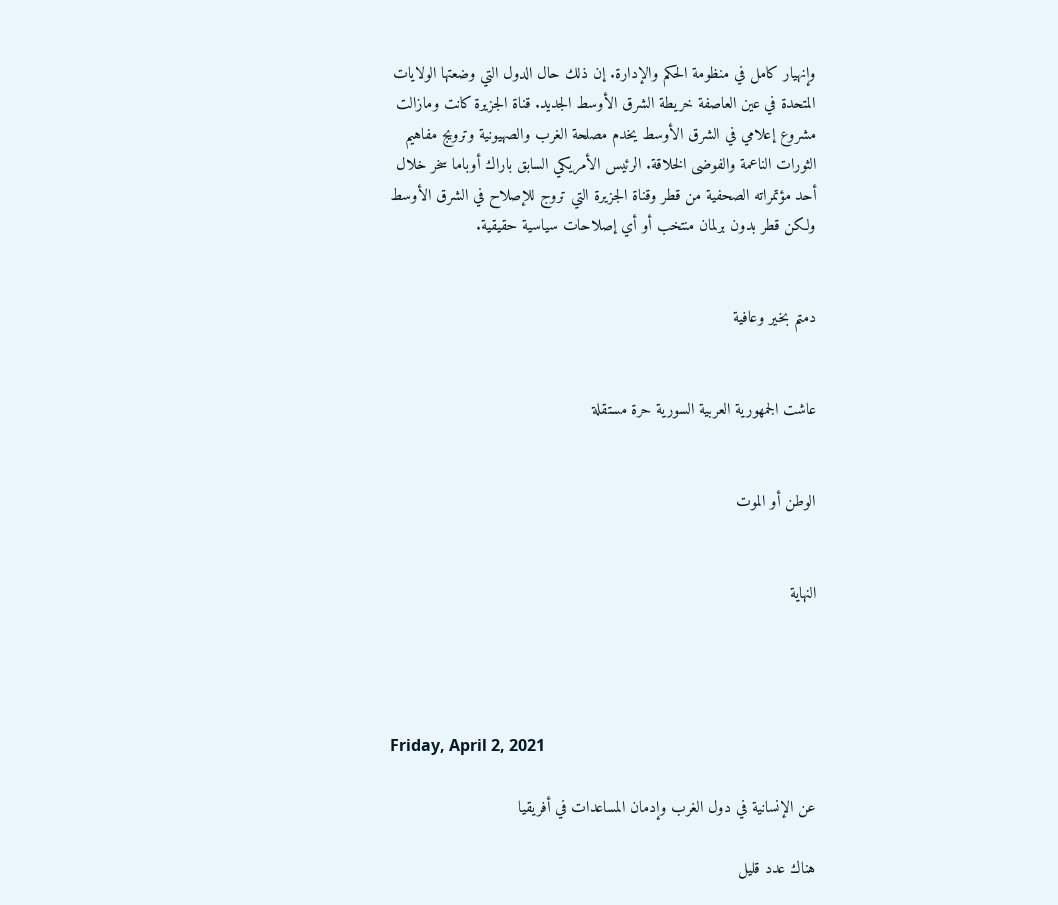وإنهيار كامل في منظومة الحكم والإدارة. إن ذلك حال الدول التي وضعتها الولايات المتحدة في عين العاصفة خريطة الشرق الأوسط الجديد. قناة الجزيرة كانت ومازالت مشروع إعلامي في الشرق الأوسط يخدم مصلحة الغرب والصهيونية وترويج مفاهيم الثورات الناعمة والفوضى الخلاقة. الرئيس الأمريكي السابق باراك أوباما سخر خلال أحد مؤتمراته الصحفية من قطر وقناة الجزيرة التي تروج للإصلاح في الشرق الأوسط ولكن قطر بدون برلمان منتخب أو أي إصلاحات سياسية حقيقية.


دمتم بخير وعافية


عاشت الجمهورية العربية السورية حرة مستقلة


الوطن أو الموت


النهاية




Friday, April 2, 2021

عن الإنسانية في دول الغرب وإدمان المساعدات في أفريقيا

هناك عدد قليل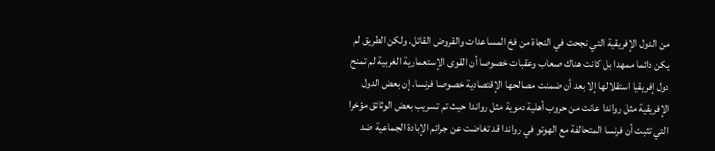من الدول الإفريقية التي نجحت في النجاة من فخ المساعدات والقروض القاتل. ولكن الطريق لم يكن دائما ممهدا بل كانت هناك صعاب وعقبات خصوصا أن القوى الإستعمارية الغربية لم تمنح دول إفريقيا استقلالها إلا بعد أن ضمنت مصالحها الإقتصادية خصوصا فرنسا. إن بعض الدول الإفريقية مثل رواندا عانت من حروب أهلية دموية مثل رواندا حيث تم تسريب بعض الوثائق مؤخرا التي تثبت أن فرنسا المتحالفة مع الهوتو في رواندا قد تغاضت عن جرائم الإبادة الجماعية ضد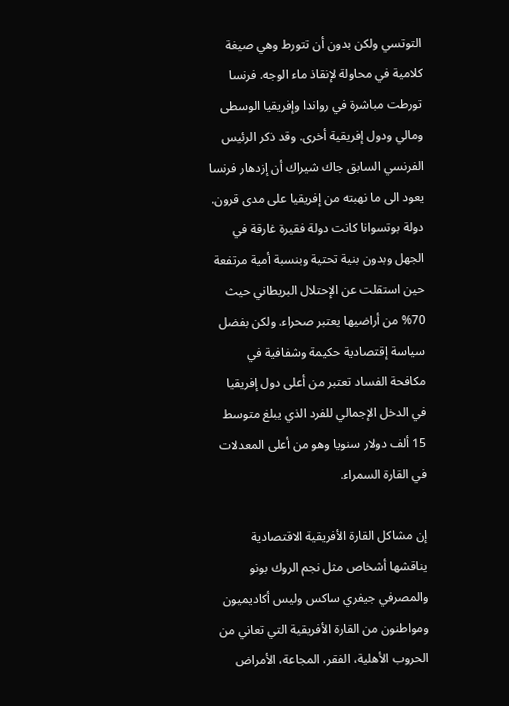التوتسي ولكن بدون أن تتورط وهي صيغة كلامية في محاولة لإنقاذ ماء الوجه. فرنسا تورطت مباشرة في رواندا وإفريقيا الوسطى ومالي ودول إفريقية أخرى. وقد ذكر الرئيس الفرنسي السابق جاك شيراك أن إزدهار فرنسا يعود الى ما نهبته من إفريقيا على مدى قرون. دولة بوتسوانا كانت دولة فقيرة غارقة في الجهل وبدون بنية تحتية وبنسبة أمية مرتفعة حين استقلت عن الإحتلال البريطاني حيث 70% من أراضيها يعتبر صحراء. ولكن بفضل سياسة إقتصادية حكيمة وشفافية في مكافحة الفساد تعتبر من أعلى دول إفريقيا في الدخل الإجمالي للفرد الذي يبلغ متوسط 15 ألف دولار سنويا وهو من أعلى المعدلات في القارة السمراء.

إن مشاكل القارة الأفريقية الاقتصادية يناقشها أشخاص مثل نجم الروك بونو والمصرفي جيفري ساكس وليس أكاديميون ومواطنون من القارة الأفريقية التي تعاني من الحروب الأهلية، الفقر، المجاعة، الأمراض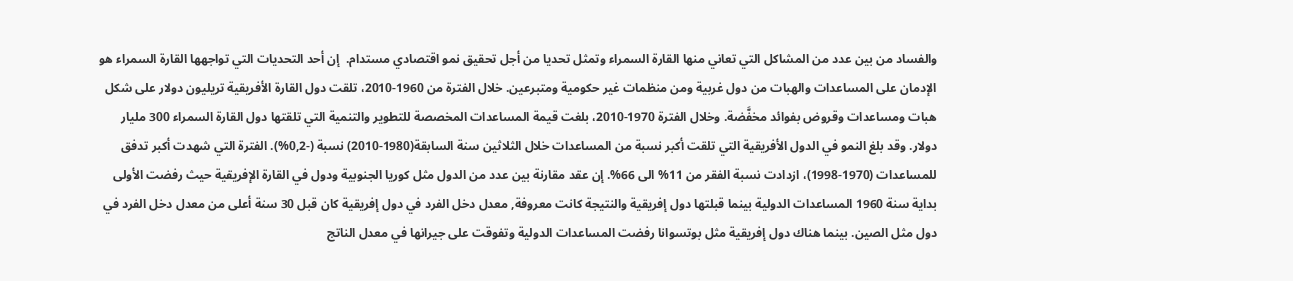والفساد من بين عدد من المشاكل التي تعاني منها القارة السمراء وتمثل تحديا من أجل تحقيق نمو اقتصادي مستدام.  إن أحد التحديات التي تواجهها القارة السمراء هو الإدمان على المساعدات والهبات من دول غربية ومن منظمات غير حكومية ومتبرعين. خلال الفترة من 1960-2010، تلقت دول القارة الأفريقية تريليون دولار على شكل هبات ومساعدات وقروض بفوائد مخفَّضة. وخلال الفترة 1970-2010، بلغت قيمة المساعدات المخصصة للتطوير والتنمية التي تلقتها دول القارة السمراء 300 مليار دولار. وقد بلغ النمو في الدول الأفريقية التي تلقت أكبر نسبة من المساعدات خلال الثلاثين سنة السابقة(1980-2010) نسبة (-0,2%). الفترة التي شهدت أكبر تدفق للمساعدات (1970-1998)، ازدادت نسبة الفقر من 11% الى 66%. إن عقد مقارنة بين عدد من الدول مثل كوريا الجنوبية ودول في القارة الإفريقية حيث رفضت الأولى بداية سنة 1960 المساعدات الدولية بينما قبلتها دول إفريقية والنتيجة كانت معروفة, معدل دخل الفرد في دول إفريقية كان قبل 30 سنة أعلى من معدل دخل الفرد في دول مثل الصين. بينما هناك دول إفريقية مثل بوتسوانا رفضت المساعدات الدولية وتفوقت على جيرانها في معدل الناتج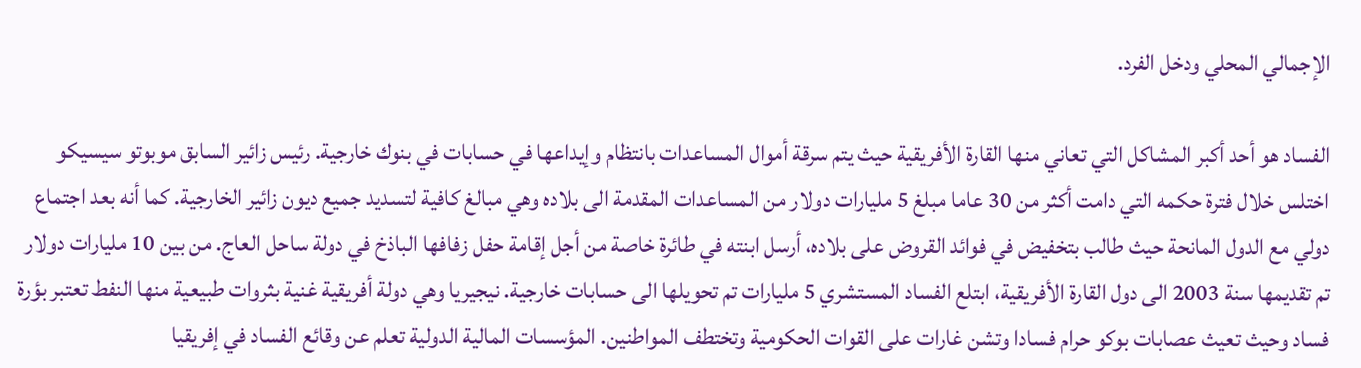الإجمالي المحلي ودخل الفرد.

الفساد هو أحد أكبر المشاكل التي تعاني منها القارة الأفريقية حيث يتم سرقة أموال المساعدات بانتظام وإيداعها في حسابات في بنوك خارجية. رئيس زائير السابق موبوتو سيسيكو اختلس خلال فترة حكمه التي دامت أكثر من 30 عاما مبلغ 5 مليارات دولار من المساعدات المقدمة الى بلاده وهي مبالغ كافية لتسديد جميع ديون زائير الخارجية. كما أنه بعد اجتماع دولي مع الدول المانحة حيث طالب بتخفيض في فوائد القروض على بلاده، أرسل ابنته في طائرة خاصة من أجل إقامة حفل زفافها الباذخ في دولة ساحل العاج. من بين 10 مليارات دولار تم تقديمها سنة 2003 الى دول القارة الأفريقية، ابتلع الفساد المستشري 5 مليارات تم تحويلها الى حسابات خارجية. نيجيريا وهي دولة أفريقية غنية بثروات طبيعية منها النفط تعتبر بؤرة فساد وحيث تعيث عصابات بوكو حرام فسادا وتشن غارات على القوات الحكومية وتختطف المواطنين. المؤسسات المالية الدولية تعلم عن وقائع الفساد في إفريقيا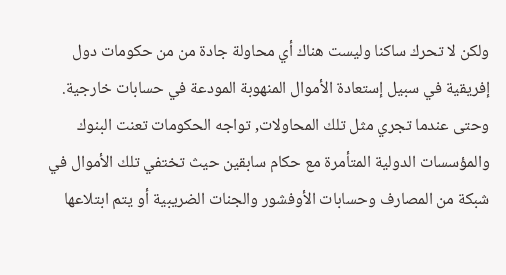ولكن لا تحرك ساكنا وليست هناك أي محاولة جادة من من حكومات دول إفريقية في سبيل إستعادة الأموال المنهوبة المودعة في حسابات خارجية. وحتى عندما تجري مثل تلك المحاولات, تواجه الحكومات تعنت البنوك والمؤسسات الدولية المتأمرة مع حكام سابقين حيث تختفي تلك الأموال في شبكة من المصارف وحسابات الأوفشور والجنات الضريبية أو يتم ابتلاعها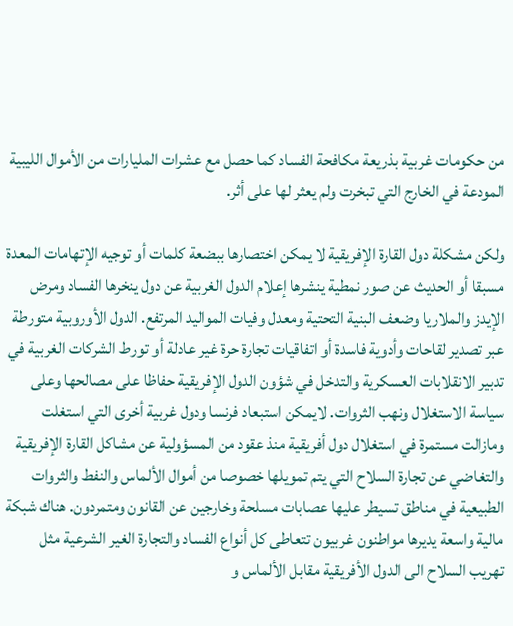من حكومات غربية بذريعة مكافحة الفساد كما حصل مع عشرات المليارات من الأموال الليبية المودعة في الخارج التي تبخرت ولم يعثر لها على أثر.

ولكن مشكلة دول القارة الإفريقية لا يمكن اختصارها ببضعة كلمات أو توجيه الإتهامات المعدة مسبقا أو الحديث عن صور نمطية ينشرها إعلام الدول الغربية عن دول ينخرها الفساد ومرض الإيدز والملاريا وضعف البنية التحتية ومعدل وفيات المواليد المرتفع. الدول الأوروبية متورطة عبر تصدير لقاحات وأدوية فاسدة أو اتفاقيات تجارة حرة غير عادلة أو تورط الشركات الغربية في تدبير الانقلابات العسكرية والتدخل في شؤون الدول الإفريقية حفاظا على مصالحها وعلى سياسة الاستغلال ونهب الثروات. لايمكن استبعاد فرنسا ودول غربية أخرى التي استغلت ومازالت مستمرة في استغلال دول أفريقية منذ عقود من المسؤولية عن مشاكل القارة الإفريقية والتغاضي عن تجارة السلاح التي يتم تمويلها خصوصا من أموال الألماس والنفط والثروات الطبيعية في مناطق تسيطر عليها عصابات مسلحة وخارجين عن القانون ومتمردون. هناك شبكة مالية واسعة يديرها مواطنون غربيون تتعاطى كل أنواع الفساد والتجارة الغير الشرعية مثل تهريب السلاح الى الدول الأفريقية مقابل الألماس و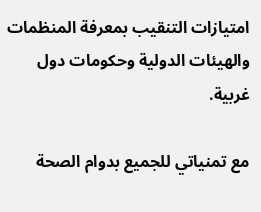امتيازات التنقيب بمعرفة المنظمات والهيئات الدولية وحكومات دول غربية.

مع تمنياتي للجميع بدوام الصحة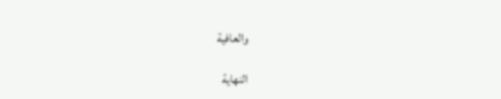والعافية

النهاية